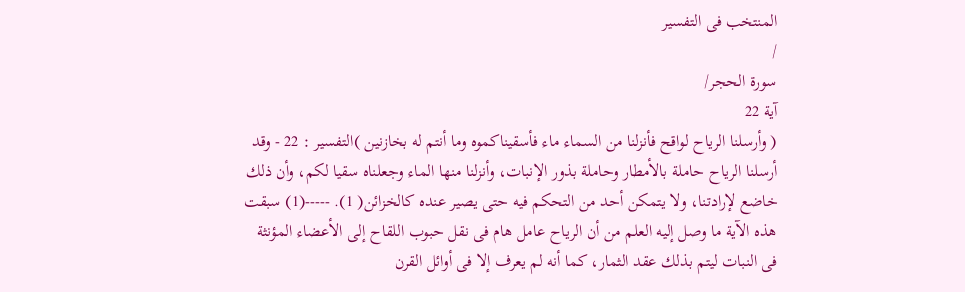المنتخب فى التفسير
/
سورة الحجر/
آية 22
( وأرسلنا الرياح لواقح فأنزلنا من السماء ماء فأسقيناكموه وما أنتم له بخازنين )التفسير : 22 - وقد أرسلنا الرياح حاملة بالأمطار وحاملة بذور الإنبات، وأنزلنا منها الماء وجعلناه سقيا لكم، وأن ذلك خاضع لإرادتنا، ولا يتمكن أحد من التحكم فيه حتى يصير عنده كالخزائن( 1). -----(1) سبقت هذه الآية ما وصل إليه العلم من أن الرياح عامل هام فى نقل حبوب اللقاح إلى الأعضاء المؤنثة فى النبات ليتم بذلك عقد الثمار، كما أنه لم يعرف إلا فى أوائل القرن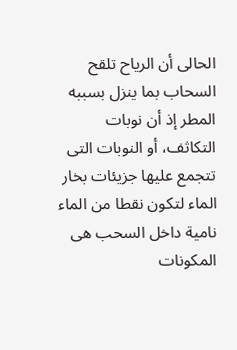الحالى أن الرياح تلقح السحاب بما ينزل بسببه المطر إذ أن نوبات التكاثف، أو النوبات التى تتجمع عليها جزيئات بخار الماء لتكون نقطا من الماء نامية داخل السحب هى المكونات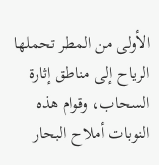الأولى من المطر تحملها الرياح إلى مناطق إثارة السحاب، وقوام هذه النوبات أملاح البحار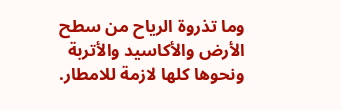وما تذروة الرياح من سطح الأرض والأكاسيد والأتربة ونحوها كلها لازمة للامطار.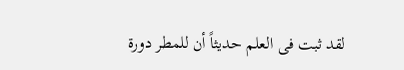لقد ثبت فى العلم حديثاً أن للمطر دورة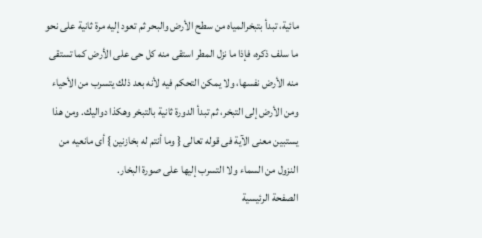مائية، تبدأ بتبخرالمياه من سطح الأرض والبحر ثم تعود إليه مرة ثانية على نحو ما سلف ذكره، فإذا ما نزل المطر استقى منه كل حى على الأرض كما تستقى منه الأرض نفسها، ولا يمكن التحكم فيه لأنه بعد ذلك يتسرب من الأحياء ومن الأرض إلى التبخر، ثم تبدأ الدورة ثانية بالتبخر وهكذا دواليك. ومن هذا يستبين معنى الآية فى قوله تعالى { وما أنتم له بخازنين } أى مانعيه من النزول من السماء ولا التسرب إليها على صورة البخار.
الصفحة الرئيسية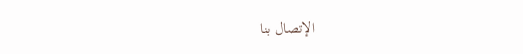الإتصال بنا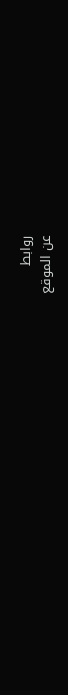روابط
عن الموقع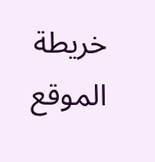خريطة الموقع